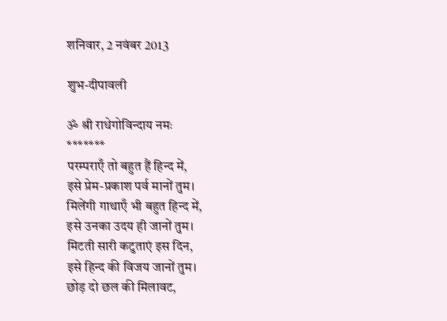शनिवार, 2 नवंबर 2013

शुभ-दीपावली

ॐ श्री राधेगोविन्दाय नमः
*******
परम्पराएँ तो बहुत हैं हिन्द में,
इसे प्रेम-प्रकाश पर्व मानों तुम।
मिलेंगी गाथाएँ भी बहुत हिन्द में,
इसे उनका उदय ही जानों तुम।
मिटती सारी कटुताएं इस दिन,
इसे हिन्द की विजय जानों तुम।
छोड़ दो छल की मिलावट,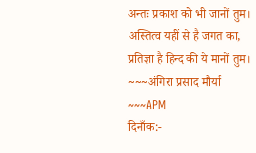अन्तः प्रकाश को भी जानों तुम।
अस्तित्व यहीं से है जगत का,
प्रतिज्ञा है हिन्द की ये मानों तुम।
~~~अंगिरा प्रसाद मौर्या
~~~APM
दिनाँक:-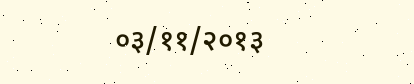०३/११/२०१३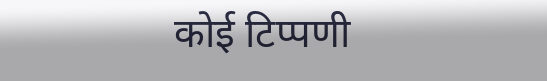कोई टिप्पणी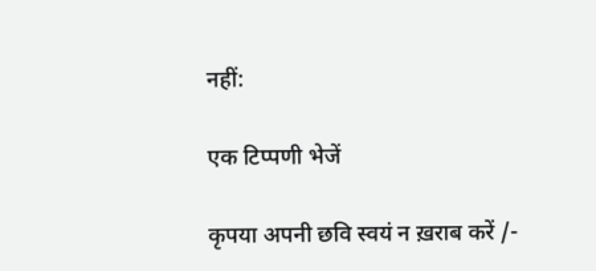नहीं:

एक टिप्पणी भेजें

कृपया अपनी छवि स्वयं न ख़राब करें /-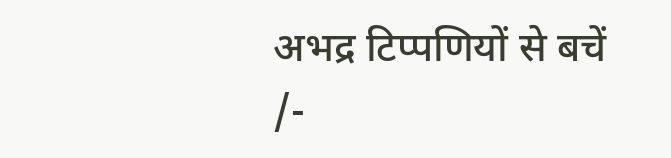अभद्र टिप्पणियों से बचें /-